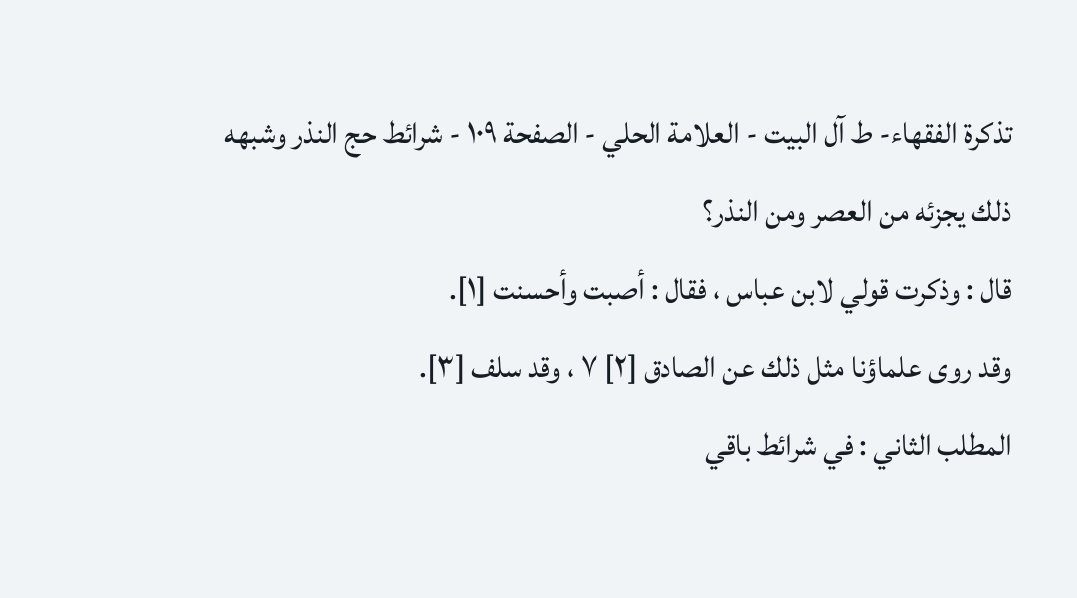تذكرة الفقهاء- ط آل البيت - العلامة الحلي - الصفحة ١٠٩ - شرائط حج النذر وشبهه
ذلك يجزئه من العصر ومن النذر؟
قال : وذكرت قولي لابن عباس ، فقال : أصبت وأحسنت [١].
وقد روى علماؤنا مثل ذلك عن الصادق [٢] ٧ ، وقد سلف [٣].
المطلب الثاني : في شرائط باقي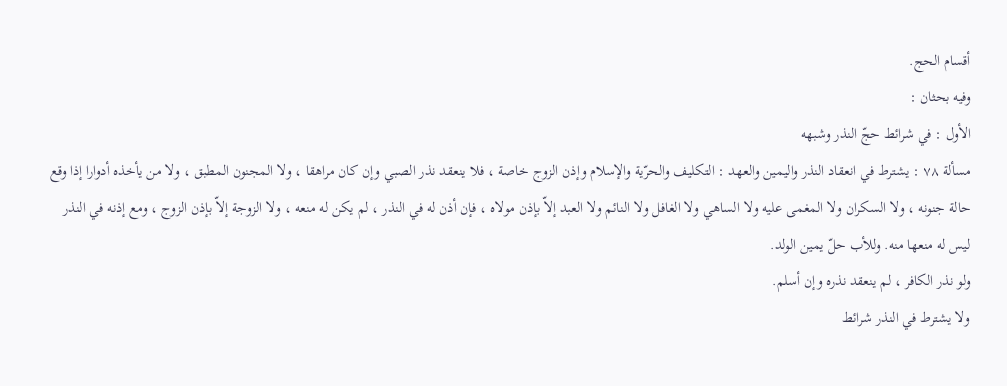أقسام الحج.
وفيه بحثان :
الأول : في شرائط حجّ النذر وشبهه
مسألة ٧٨ : يشترط في انعقاد النذر واليمين والعهد : التكليف والحرّية والإسلام وإذن الزوج خاصة ، فلا ينعقد نذر الصبي وإن كان مراهقا ، ولا المجنون المطبق ، ولا من يأخذه أدوارا إذا وقع حالة جنونه ، ولا السكران ولا المغمى عليه ولا الساهي ولا الغافل ولا النائم ولا العبد إلاّ بإذن مولاه ، فإن أذن له في النذر ، لم يكن له منعه ، ولا الزوجة إلاّ بإذن الزوج ، ومع إذنه في النذر ليس له منعها منه. وللأب حلّ يمين الولد.
ولو نذر الكافر ، لم ينعقد نذره وإن أسلم.
ولا يشترط في النذر شرائط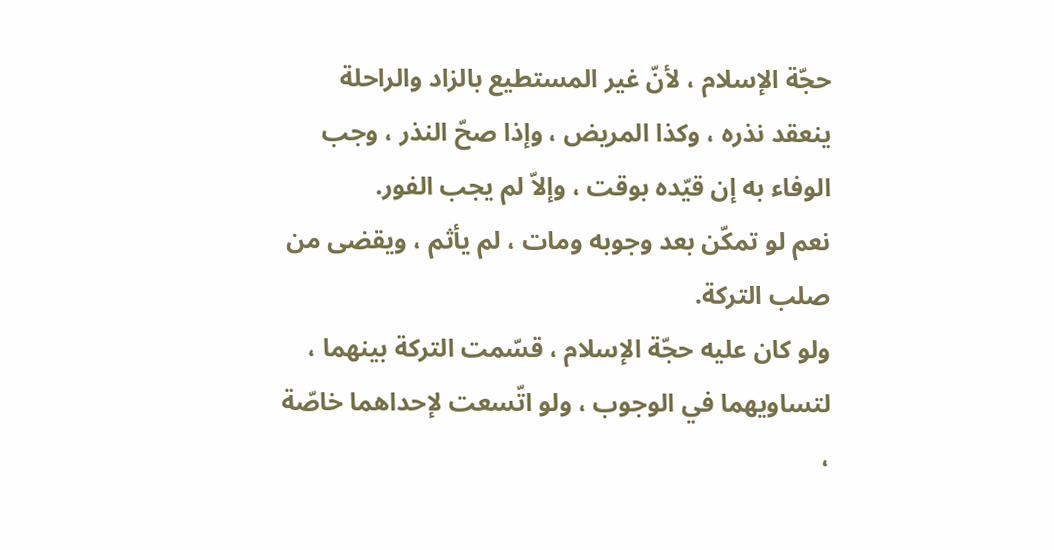حجّة الإسلام ، لأنّ غير المستطيع بالزاد والراحلة ينعقد نذره ، وكذا المريض ، وإذا صحّ النذر ، وجب الوفاء به إن قيّده بوقت ، وإلاّ لم يجب الفور.
نعم لو تمكّن بعد وجوبه ومات ، لم يأثم ، ويقضى من صلب التركة.
ولو كان عليه حجّة الإسلام ، قسّمت التركة بينهما ، لتساويهما في الوجوب ، ولو اتّسعت لإحداهما خاصّة ،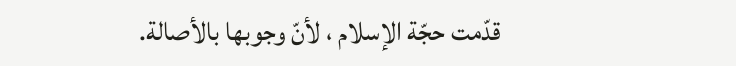قدّمت حجّة الإسلام ، لأنّ وجوبها بالأصالة.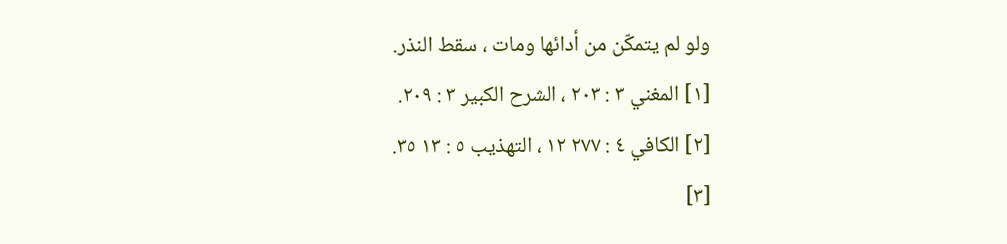ولو لم يتمكّن من أدائها ومات ، سقط النذر.
[١] المغني ٣ : ٢٠٣ ، الشرح الكبير ٣ : ٢٠٩.
[٢] الكافي ٤ : ٢٧٧ ١٢ ، التهذيب ٥ : ١٣ ٣٥.
[٣]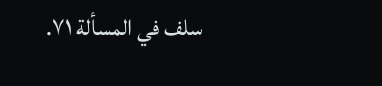سلف في المسألة ٧١.